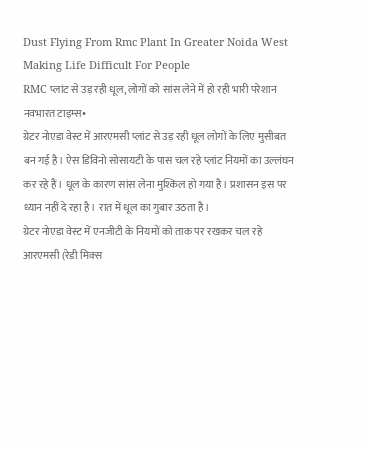Dust Flying From Rmc Plant In Greater Noida West Making Life Difficult For People
RMC प्लांट से उड़ रही धूल, लोगों को सांस लेने में हो रही भारी परेशान
नवभारत टाइम्स•
ग्रेटर नोएडा वेस्ट में आरएमसी प्लांट से उड़ रही धूल लोगों के लिए मुसीबत बन गई है। ऐस डिविनो सोसायटी के पास चल रहे प्लांट नियमों का उल्लंघन कर रहे हैं। धूल के कारण सांस लेना मुश्किल हो गया है। प्रशासन इस पर ध्यान नहीं दे रहा है। रात में धूल का गुबार उठता है।
ग्रेटर नोएडा वेस्ट में एनजीटी के नियमों को ताक पर रखकर चल रहे आरएमसी (रेडी मिक्स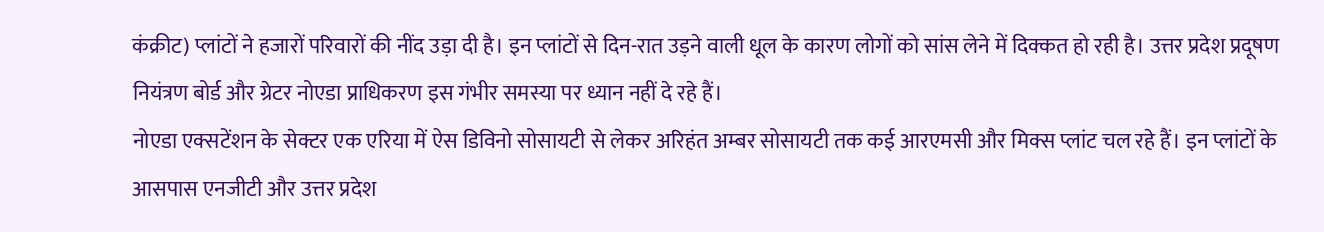कंक्रीट) प्लांटों ने हजारों परिवारों की नींद उड़ा दी है। इन प्लांटों से दिन-रात उड़ने वाली धूल के कारण लोगों को सांस लेने में दिक्कत हो रही है। उत्तर प्रदेश प्रदूषण नियंत्रण बोर्ड और ग्रेटर नोएडा प्राधिकरण इस गंभीर समस्या पर ध्यान नहीं दे रहे हैं।
नोएडा एक्सटेंशन के सेक्टर एक एरिया में ऐस डिविनो सोसायटी से लेकर अरिहंत अम्बर सोसायटी तक कई आरएमसी और मिक्स प्लांट चल रहे हैं। इन प्लांटों के आसपास एनजीटी और उत्तर प्रदेश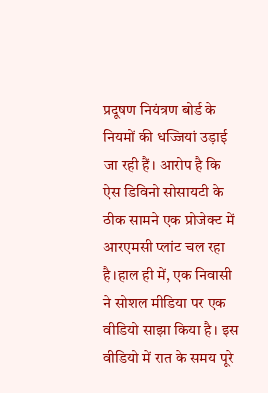प्रदूषण नियंत्रण बोर्ड के नियमों की धज्जियां उड़ाई जा रही हैं। आरोप है कि ऐस डिविनो सोसायटी के ठीक सामने एक प्रोजेक्ट में आरएमसी प्लांट चल रहा है।हाल ही में, एक निवासी ने सोशल मीडिया पर एक वीडियो साझा किया है। इस वीडियो में रात के समय पूरे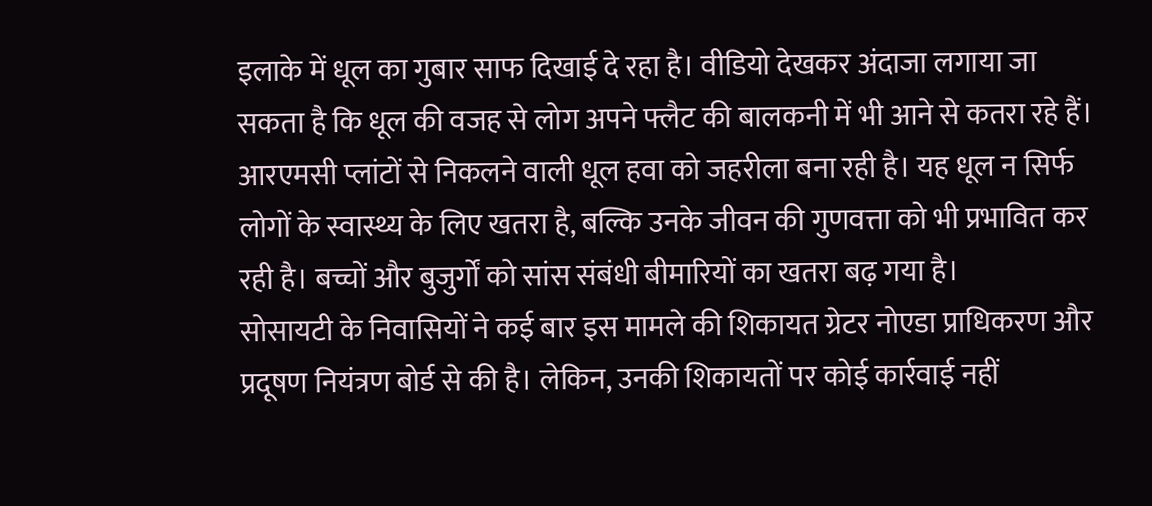इलाके में धूल का गुबार साफ दिखाई दे रहा है। वीडियो देखकर अंदाजा लगाया जा सकता है कि धूल की वजह से लोग अपने फ्लैट की बालकनी में भी आने से कतरा रहे हैं।
आरएमसी प्लांटों से निकलने वाली धूल हवा को जहरीला बना रही है। यह धूल न सिर्फ लोगों के स्वास्थ्य के लिए खतरा है, बल्कि उनके जीवन की गुणवत्ता को भी प्रभावित कर रही है। बच्चों और बुजुर्गों को सांस संबंधी बीमारियों का खतरा बढ़ गया है।
सोसायटी के निवासियों ने कई बार इस मामले की शिकायत ग्रेटर नोएडा प्राधिकरण और प्रदूषण नियंत्रण बोर्ड से की है। लेकिन, उनकी शिकायतों पर कोई कार्रवाई नहीं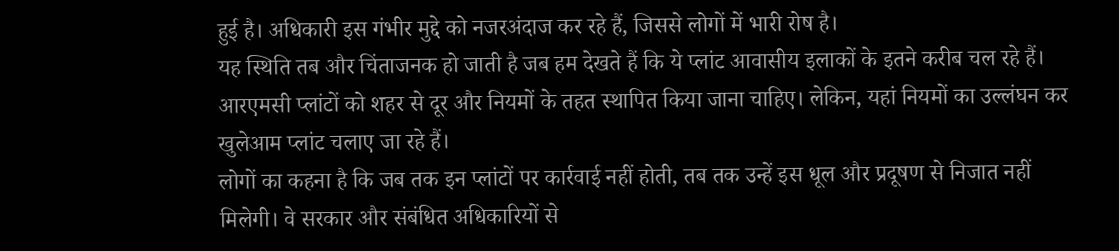हुई है। अधिकारी इस गंभीर मुद्दे को नजरअंदाज कर रहे हैं, जिससे लोगों में भारी रोष है।
यह स्थिति तब और चिंताजनक हो जाती है जब हम देखते हैं कि ये प्लांट आवासीय इलाकों के इतने करीब चल रहे हैं। आरएमसी प्लांटों को शहर से दूर और नियमों के तहत स्थापित किया जाना चाहिए। लेकिन, यहां नियमों का उल्लंघन कर खुलेआम प्लांट चलाए जा रहे हैं।
लोगों का कहना है कि जब तक इन प्लांटों पर कार्रवाई नहीं होती, तब तक उन्हें इस धूल और प्रदूषण से निजात नहीं मिलेगी। वे सरकार और संबंधित अधिकारियों से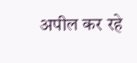अपील कर रहे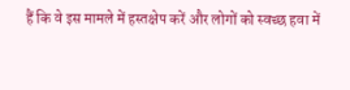हैं कि वे इस मामले में हस्तक्षेप करें और लोगों को स्वच्छ हवा में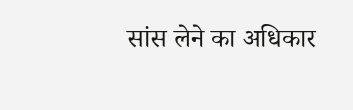सांस लेने का अधिकार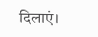दिलाएं।